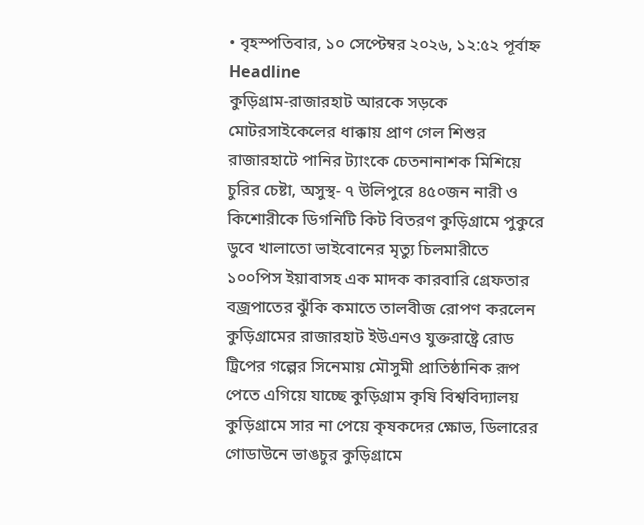• বৃহস্পতিবার, ১০ সেপ্টেম্বর ২০২৬, ১২:৫২ পূর্বাহ্ন
Headline
কুড়িগ্রাম-রাজারহাট আরকে সড়কে মোটরসাইকেলের ধাক্কায় প্রাণ গেল শিশুর রাজারহাটে পানির ট্যাংকে চেতনানাশক মিশিয়ে চুরির চেষ্টা, অসুস্থ- ৭ উলিপুরে ৪৫০জন নারী ও কিশোরীকে ডিগনিটি কিট বিতরণ কুড়িগ্রামে পুকুরে ডুবে খালাতো ভাইবোনের মৃত্যু চিলমারীতে ১০০পিস ইয়াবাসহ এক মাদক কারবারি গ্রেফতার বজ্রপাতের ঝুঁকি কমাতে তালবীজ রোপণ করলেন কুড়িগ্রামের রাজারহাট ইউএনও যুক্তরাষ্ট্রে রোড ট্রিপের গল্পের সিনেমায় মৌসুমী প্রাতিষ্ঠানিক রূপ পেতে এগিয়ে যাচ্ছে কুড়িগ্রাম কৃষি বিশ্ববিদ্যালয় কুড়িগ্রামে সার না পেয়ে কৃষকদের ক্ষোভ, ডিলারের গোডাউনে ভাঙচুর কুড়িগ্রামে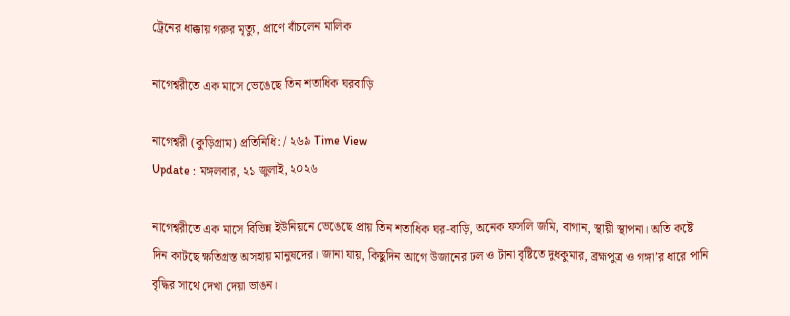ট্রেনের ধাক্কায় গরুর মৃত্যু, প্রাণে বাঁচলেন মালিক

নাগেশ্বরীতে এক মাসে ভেঙেছে তিন শতাধিক ঘরবাড়ি

নাগেশ্বরী (কুড়িগ্রাম) প্রতিনিধি: / ২৬৯ Time View
Update : মঙ্গলবার, ২১ জুলাই, ২০২৬

নাগেশ্বরীতে এক মাসে বিভিন্ন ইউনিয়নে ভেঙেছে প্রায় তিন শতাধিক ঘর-বাড়ি, অনেক ফসলি জমি, বাগান, স্থায়ী স্থাপনা। অতি কষ্টে দিন কাটছে ক্ষতিগ্রস্ত অসহায় মানুষদের। জানা যায়, কিছুদিন আগে উজানের ঢল ও টানা বৃষ্টিতে দুধকুমার, ব্রহ্মপুত্র ও গঙ্গা’র ধারে পানি বৃদ্ধির সাথে দেখা দেয়া ভাঙন।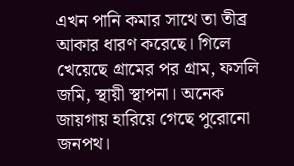এখন পানি কমার সাথে তা তীব্র আকার ধারণ করেছে। গিলে খেয়েছে গ্রামের পর গ্রাম, ফসলি জমি, স্থায়ী স্থাপনা। অনেক জায়গায় হারিয়ে গেছে পুরোনো জনপথ।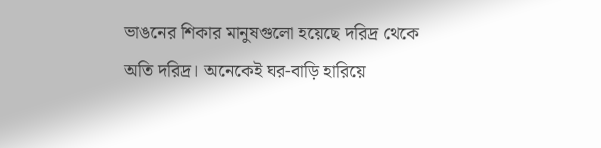ভাঙনের শিকার মানুষগুলো হয়েছে দরিদ্র থেকে অতি দরিদ্র। অনেকেই ঘর-বাড়ি হারিয়ে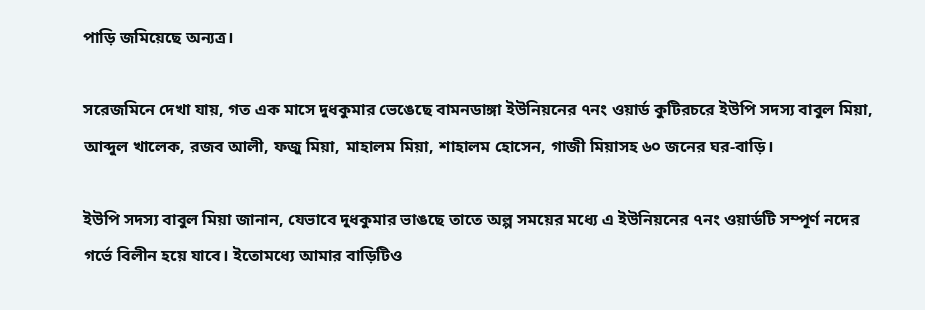পাড়ি জমিয়েছে অন্যত্র।

সরেজমিনে দেখা যায়, গত এক মাসে দুধকুমার ভেঙেছে বামনডাঙ্গা ইউনিয়নের ৭নং ওয়ার্ড কুটিরচরে ইউপি সদস্য বাবুল মিয়া, আব্দুল খালেক, রজব আলী, ফজু মিয়া, মাহালম মিয়া, শাহালম হোসেন, গাজী মিয়াসহ ৬০ জনের ঘর-বাড়ি।

ইউপি সদস্য বাবুল মিয়া জানান, যেভাবে দুধকুমার ভাঙছে তাতে অল্প সময়ের মধ্যে এ ইউনিয়নের ৭নং ওয়ার্ডটি সম্পূর্ণ নদের গর্ভে বিলীন হয়ে যাবে। ইতোমধ্যে আমার বাড়িটিও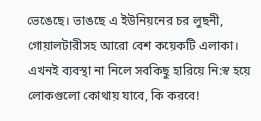ভেঙেছে। ভাঙছে এ ইউনিয়নের চর লুছনী, গোয়ালটারীসহ আরো বেশ কয়েকটি এলাকা। এখনই ব্যবস্থা না নিলে সবকিছু হারিয়ে নি:স্ব হয়ে লোকগুলো কোথায় যাবে, কি করবে!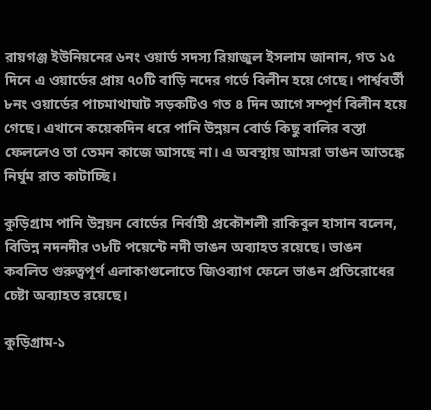রায়গঞ্জ ইউনিয়নের ৬নং ওয়ার্ড সদস্য রিয়াজুল ইসলাম জানান, গত ১৫ দিনে এ ওয়ার্ডের প্রায় ৭০টি বাড়ি নদের গর্ভে বিলীন হয়ে গেছে। পার্শ্ববর্তী ৮নং ওয়ার্ডের পাচমাথাঘাট সড়কটিও গত ৪ দিন আগে সম্পূর্ণ বিলীন হয়ে গেছে। এখানে কয়েকদিন ধরে পানি উন্নয়ন বোর্ড কিছু বালির বস্তা ফেললেও তা তেমন কাজে আসছে না। এ অবস্থায় আমরা ভাঙন আতঙ্কে নির্ঘুম রাত কাটাচ্ছি।

কুড়িগ্রাম পানি উন্নয়ন বোর্ডের নির্বাহী প্রকৌশলী রাকিবুল হাসান বলেন, বিভিন্ন নদনদীর ৩৮টি পয়েন্টে নদী ভাঙন অব্যাহত রয়েছে। ভাঙন কবলিত গুরুত্বপূর্ণ এলাকাগুলোতে জিওব্যাগ ফেলে ভাঙন প্রতিরোধের চেষ্টা অব্যাহত রয়েছে।

কুড়িগ্রাম-১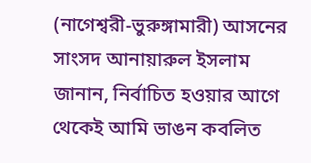(নাগেশ্বরী-ভুরুঙ্গামারী) আসনের সাংসদ আনায়ারুল ইসলাম জানান, নির্বাচিত হওয়ার আগে থেকেই আমি ভাঙন কবলিত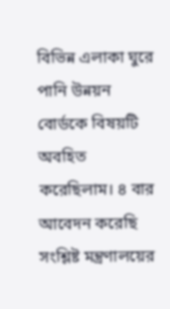বিভিন্ন এলাকা ঘুরে পানি উন্নয়ন বোর্ডকে বিষয়টি অবহিত করেছিলাম। ৪ বার আবেদন করেছি সংশ্লিষ্ট মন্ত্রণালয়ের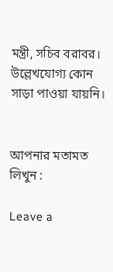মন্ত্রী, সচিব বরাবর। উল্লেখযোগ্য কোন সাড়া পাওয়া যায়নি।


আপনার মতামত লিখুন :

Leave a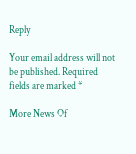Reply

Your email address will not be published. Required fields are marked *

More News Of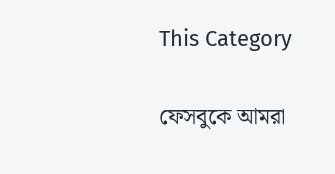This Category

ফেসবুকে আমরা